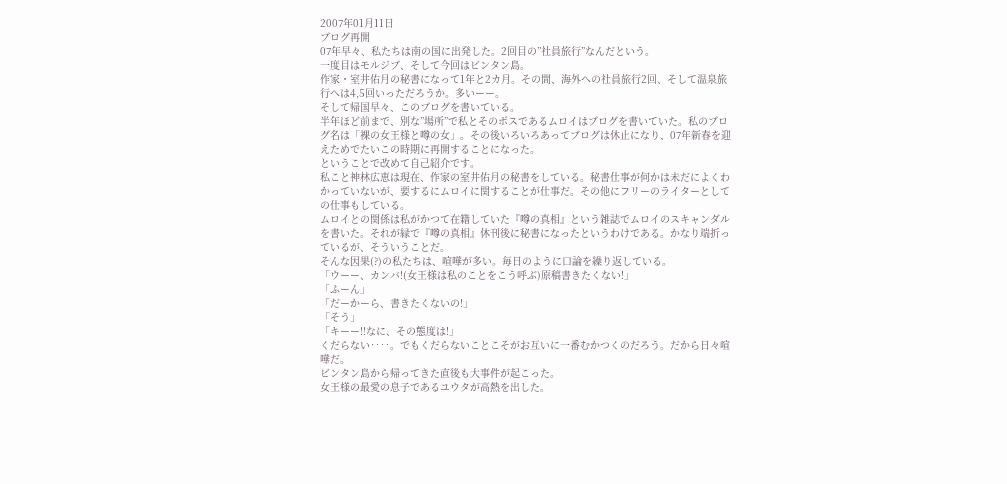2007年01月11日
ブログ再開
07年早々、私たちは南の国に出発した。2回目の”社員旅行”なんだという。
一度目はモルジブ、そして今回はビンタン島。
作家・室井佑月の秘書になって1年と2カ月。その間、海外への社員旅行2回、そして温泉旅行へは4,5回いっただろうか。多いーー。
そして帰国早々、このブログを書いている。
半年ほど前まで、別な”場所”で私とそのボスであるムロイはブログを書いていた。私のブログ名は「裸の女王様と噂の女」。その後いろいろあってブログは休止になり、07年新春を迎えためでたいこの時期に再開することになった。
ということで改めて自己紹介です。
私こと神林広恵は現在、作家の室井佑月の秘書をしている。秘書仕事が何かは未だによくわかっていないが、要するにムロイに関することが仕事だ。その他にフリーのライターとしての仕事もしている。
ムロイとの関係は私がかつて在籍していた『噂の真相』という雑誌でムロイのスキャンダルを書いた。それが縁で『噂の真相』休刊後に秘書になったというわけである。かなり端折っているが、そういうことだ。
そんな因果(?)の私たちは、喧嘩が多い。毎日のように口論を繰り返している。
「ウーー、カンバ!(女王様は私のことをこう呼ぶ)原稿書きたくない!」
「ふーん」
「だーかーら、書きたくないの!」
「そう」
「キーー!!なに、その態度は!」
くだらない‥‥。でもくだらないことこそがお互いに一番むかつくのだろう。だから日々喧嘩だ。
ビンタン島から帰ってきた直後も大事件が起こった。
女王様の最愛の息子であるユウタが高熱を出した。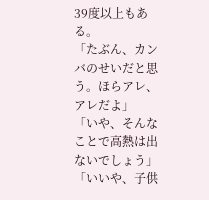39度以上もある。
「たぶん、カンバのせいだと思う。ほらアレ、アレだよ」
「いや、そんなことで高熱は出ないでしょう」
「いいや、子供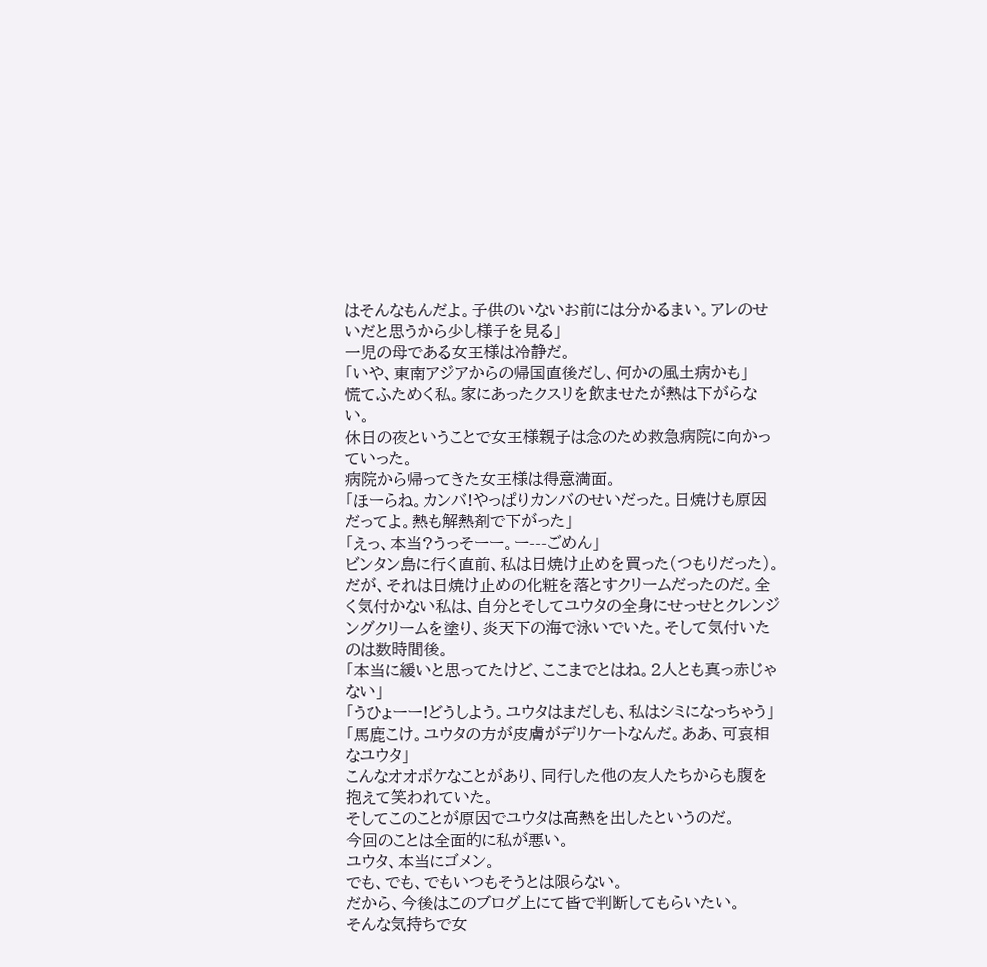はそんなもんだよ。子供のいないお前には分かるまい。アレのせいだと思うから少し様子を見る」
一児の母である女王様は冷静だ。
「いや、東南アジアからの帰国直後だし、何かの風土病かも」
慌てふためく私。家にあったクスリを飲ませたが熱は下がらない。
休日の夜ということで女王様親子は念のため救急病院に向かっていった。
病院から帰ってきた女王様は得意満面。
「ほーらね。カンバ!やっぱりカンバのせいだった。日焼けも原因だってよ。熱も解熱剤で下がった」
「えっ、本当?うっそーー。ー---ごめん」
ビンタン島に行く直前、私は日焼け止めを買った(つもりだった)。だが、それは日焼け止めの化粧を落とすクリームだったのだ。全く気付かない私は、自分とそしてユウタの全身にせっせとクレンジングクリームを塗り、炎天下の海で泳いでいた。そして気付いたのは数時間後。
「本当に緩いと思ってたけど、ここまでとはね。2人とも真っ赤じゃない」
「うひょーー!どうしよう。ユウタはまだしも、私はシミになっちゃう」
「馬鹿こけ。ユウタの方が皮膚がデリケートなんだ。ああ、可哀相なユウタ」
こんなオオボケなことがあり、同行した他の友人たちからも腹を抱えて笑われていた。
そしてこのことが原因でユウタは高熱を出したというのだ。
今回のことは全面的に私が悪い。
ユウタ、本当にゴメン。
でも、でも、でもいつもそうとは限らない。
だから、今後はこのブログ上にて皆で判断してもらいたい。
そんな気持ちで女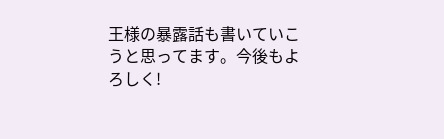王様の暴露話も書いていこうと思ってます。今後もよろしく!